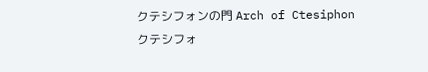クテシフォンの門 Arch of Ctesiphon
クテシフォ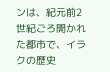ンは、紀元前2世紀ごろ開かれた都市で、イラクの歴史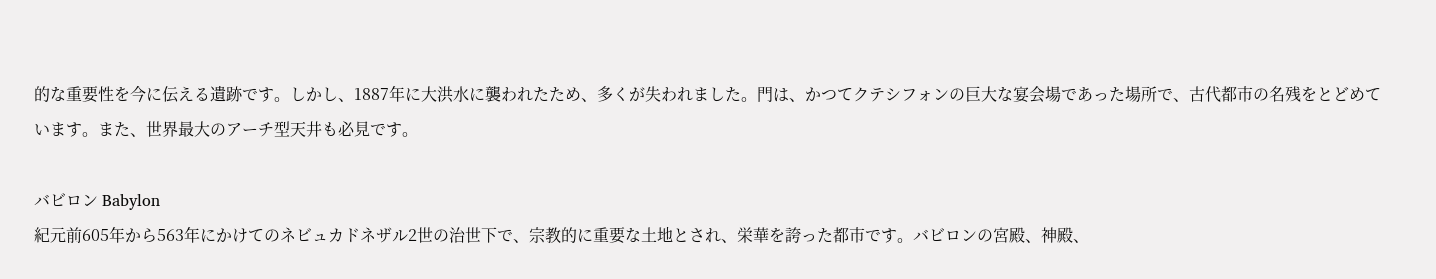的な重要性を今に伝える遺跡です。しかし、1887年に大洪水に襲われたため、多くが失われました。門は、かつてクテシフォンの巨大な宴会場であった場所で、古代都市の名残をとどめています。また、世界最大のアーチ型天井も必見です。

バビロン Babylon
紀元前605年から563年にかけてのネビュカドネザル2世の治世下で、宗教的に重要な土地とされ、栄華を誇った都市です。バビロンの宮殿、神殿、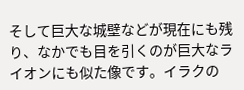そして巨大な城壁などが現在にも残り、なかでも目を引くのが巨大なライオンにも似た像です。イラクの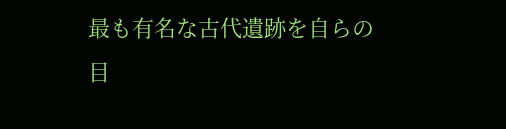最も有名な古代遺跡を自らの目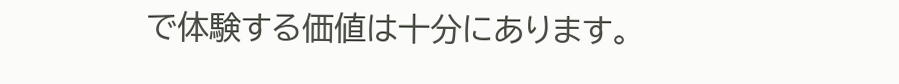で体験する価値は十分にあります。